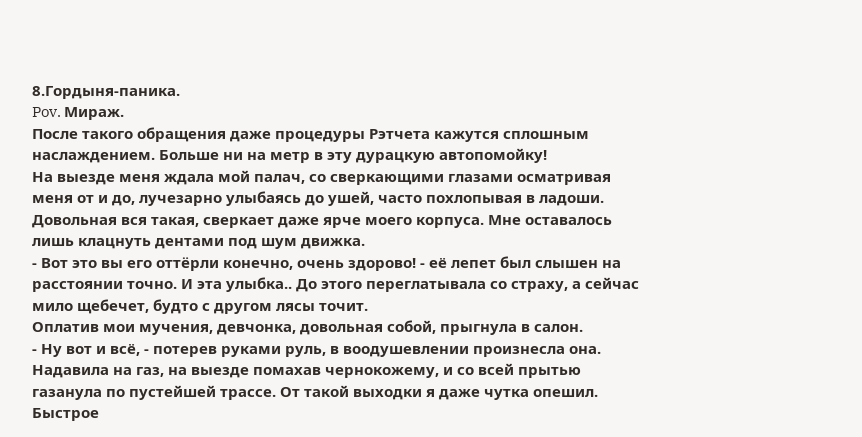8.Гордыня-паника.
Pov. Мираж.
После такого обращения даже процедуры Рэтчета кажутся сплошным наслаждением. Больше ни на метр в эту дурацкую автопомойку!
На выезде меня ждала мой палач, со сверкающими глазами осматривая меня от и до, лучезарно улыбаясь до ушей, часто похлопывая в ладоши. Довольная вся такая, сверкает даже ярче моего корпуса. Мне оставалось лишь клацнуть дентами под шум движка.
- Вот это вы его оттëрли конечно, очень здорово! - её лепет был слышен на расстоянии точно. И эта улыбка.. До этого переглатывала со страху, а сейчас мило щебечет, будто с другом лясы точит.
Оплатив мои мучения, девчонка, довольная собой, прыгнула в салон.
- Ну вот и всё, - потерев руками руль, в воодушевлении произнесла она. Надавила на газ, на выезде помахав чернокожему, и со всей прытью газанула по пустейшей трассе. От такой выходки я даже чутка опешил. Быстрое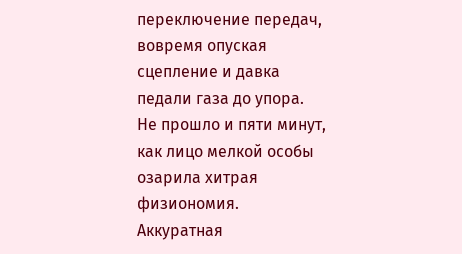переключение передач, вовремя опуская сцепление и давка педали газа до упора.
Не прошло и пяти минут, как лицо мелкой особы озарила хитрая физиономия. Аккуратная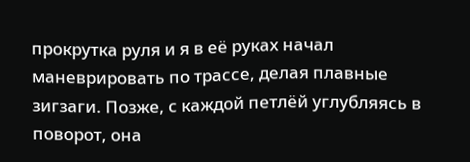прокрутка руля и я в её руках начал маневрировать по трассе, делая плавные зигзаги. Позже, с каждой петлёй углубляясь в поворот, она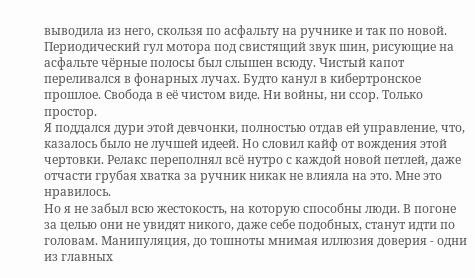выводила из него, скользя по асфальту на ручнике и так по новой. Периодический гул мотора под свистящий звук шин, рисующие на асфальте чёрные полосы был слышен всюду. Чистый капот переливался в фонарных лучах. Будто канул в кибертронское прошлое. Свобода в её чистом виде. Ни войны, ни ссор. Только простор.
Я поддался дури этой девчонки, полностью отдав ей управление, что, казалось было не лучшей идеей. Но словил кайф от вождения этой чертовки. Релакс переполнял всё нутро с каждой новой петлей, даже отчасти грубая хватка за ручник никак не влияла на это. Мне это нравилось.
Но я не забыл всю жестокость, на которую способны люди. В погоне за целью они не увидят никого, даже себе подобных, станут идти по головам. Манипуляция, до тошноты мнимая иллюзия доверия - одни из главных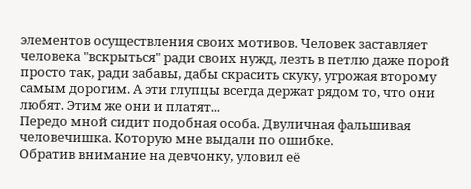элементов осуществления своих мотивов. Человек заставляет человека "вскрыться" ради своих нужд, лезть в петлю даже порой просто так, ради забавы, дабы скрасить скуку, угрожая второму самым дорогим. А эти глупцы всегда держат рядом то, что они любят. Этим же они и платят...
Передо мной сидит подобная особа. Двуличная фальшивая человечишка. Которую мне выдали по ошибке.
Обратив внимание на девчонку, уловил её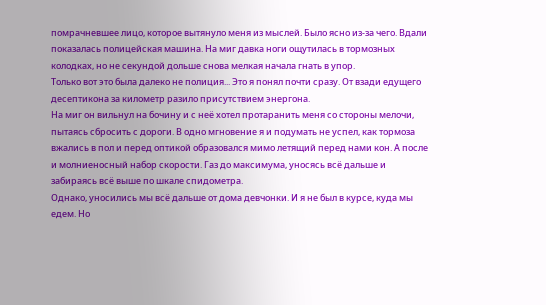помрачневшее лицо, которое вытянуло меня из мыслей. Было ясно из-за чего. Вдали показалась полицейская машина. На миг давка ноги ощутилась в тормозных колодках, но не секундой дольше снова мелкая начала гнать в упор.
Только вот это была далеко не полиция... Это я понял почти сразу. От взади едущего десептикона за километр разило присутствием энергона.
На миг он вильнул на бочину и с неё хотел протаранить меня со стороны мелочи, пытаясь сбросить с дороги. В одно мгновение я и подумать не успел, как тормоза вжались в пол и перед оптикой образовался мимо летящий перед нами кон. А после и молниеносный набор скорости. Газ до максимума, уносясь всё дальше и забираясь всё выше по шкале спидометра.
Однако, уносились мы всё дальше от дома девчонки. И я не был в курсе, куда мы едем. Но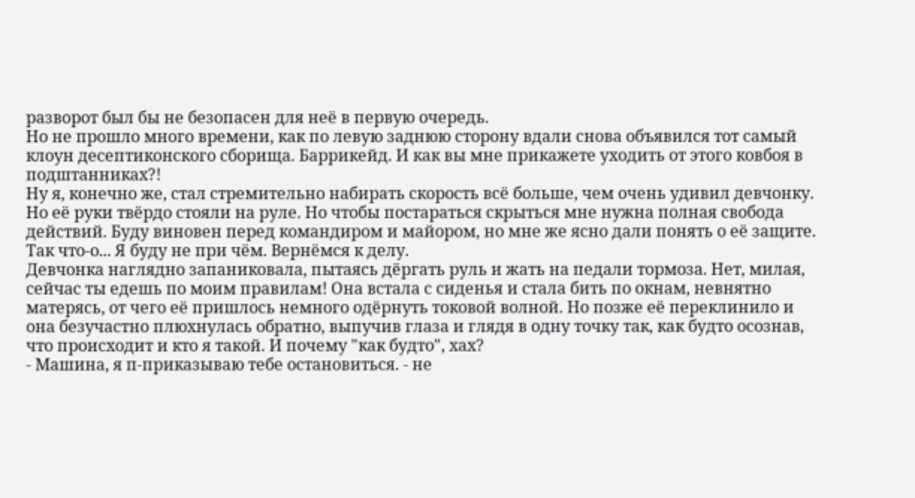разворот был бы не безопасен для неё в первую очередь.
Но не прошло много времени, как по левую заднюю сторону вдали снова объявился тот самый клоун десептиконского сборища. Баррикейд. И как вы мне прикажете уходить от этого ковбоя в подштанниках?!
Ну я, конечно же, стал стремительно набирать скорость всё больше, чем очень удивил девчонку. Но её руки твёрдо стояли на руле. Но чтобы постараться скрыться мне нужна полная свобода действий. Буду виновен перед командиром и майором, но мне же ясно дали понять о её защите. Так что-о... Я буду не при чём. Вернёмся к делу.
Девчонка наглядно запаниковала, пытаясь дëргать руль и жать на педали тормоза. Нет, милая, сейчас ты едешь по моим правилам! Она встала с сиденья и стала бить по окнам, невнятно матерясь, от чего её пришлось немного одëрнуть токовой волной. Но позже её переклинило и она безучастно плюхнулась обратно, выпучив глаза и глядя в одну точку так, как будто осознав, что происходит и кто я такой. И почему "как будто", хах?
- Машина, я п-приказываю тебе остановиться. - не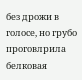без дрожи в голосе, но грубо проговлрила белковая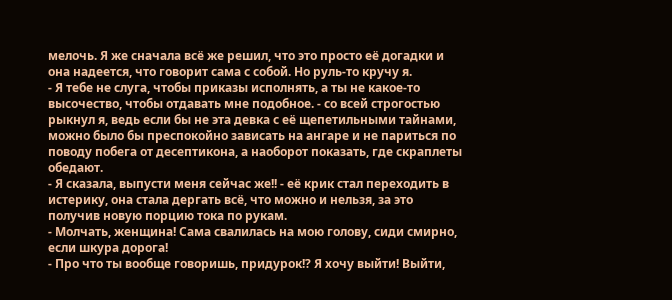мелочь. Я же сначала всё же решил, что это просто её догадки и она надеется, что говорит сама с собой. Но руль-то кручу я.
- Я тебе не слуга, чтобы приказы исполнять, а ты не какое-то высочество, чтобы отдавать мне подобное. - со всей строгостью рыкнул я, ведь если бы не эта девка с её щепетильными тайнами, можно было бы преспокойно зависать на ангаре и не париться по поводу побега от десептикона, а наоборот показать, где скраплеты обедают.
- Я сказала, выпусти меня сейчас же!! - её крик стал переходить в истерику, она стала дергать всё, что можно и нельзя, за это получив новую порцию тока по рукам.
- Молчать, женщина! Сама свалилась на мою голову, сиди смирно, если шкура дорога!
- Про что ты вообще говоришь, придурок!? Я хочу выйти! Выйти,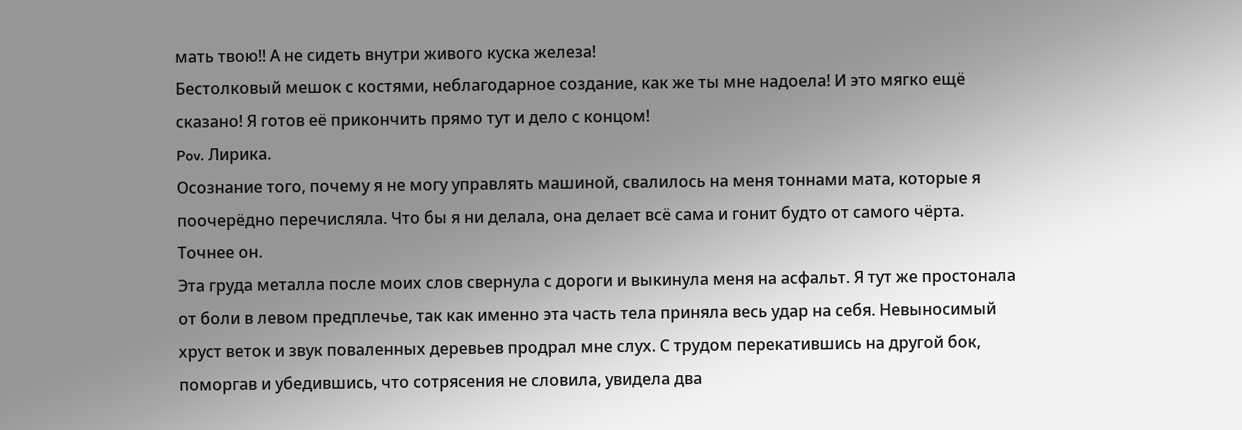мать твою!! А не сидеть внутри живого куска железа!
Бестолковый мешок с костями, неблагодарное создание, как же ты мне надоела! И это мягко ещё сказано! Я готов её прикончить прямо тут и дело с концом!
Pov. Лирика.
Осознание того, почему я не могу управлять машиной, свалилось на меня тоннами мата, которые я поочерёдно перечисляла. Что бы я ни делала, она делает всё сама и гонит будто от самого чёрта. Точнее он.
Эта груда металла после моих слов свернула с дороги и выкинула меня на асфальт. Я тут же простонала от боли в левом предплечье, так как именно эта часть тела приняла весь удар на себя. Невыносимый хруст веток и звук поваленных деревьев продрал мне слух. С трудом перекатившись на другой бок, поморгав и убедившись, что сотрясения не словила, увидела два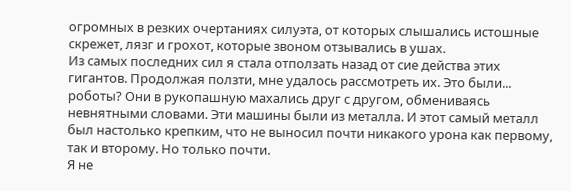огромных в резких очертаниях силуэта, от которых слышались истошные скрежет, лязг и грохот, которые звоном отзывались в ушах.
Из самых последних сил я стала отползать назад от сие действа этих гигантов. Продолжая ползти, мне удалось рассмотреть их. Это были... роботы? Они в рукопашную махались друг с другом, обмениваясь невнятными словами. Эти машины были из металла. И этот самый металл был настолько крепким, что не выносил почти никакого урона как первому, так и второму. Но только почти.
Я не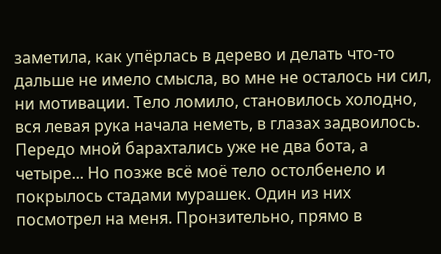заметила, как упëрлась в дерево и делать что-то дальше не имело смысла, во мне не осталось ни сил, ни мотивации. Тело ломило, становилось холодно, вся левая рука начала неметь, в глазах задвоилось. Передо мной барахтались уже не два бота, а четыре... Но позже всё моё тело остолбенело и покрылось стадами мурашек. Один из них посмотрел на меня. Пронзительно, прямо в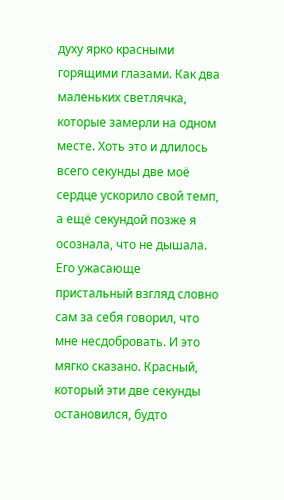духу ярко красными горящими глазами. Как два маленьких светлячка, которые замерли на одном месте. Хоть это и длилось всего секунды две моё сердце ускорило свой темп, а ещё секундой позже я осознала, что не дышала. Его ужасающе пристальный взгляд словно сам за себя говорил, что мне несдобровать. И это мягко сказано. Красный, который эти две секунды остановился, будто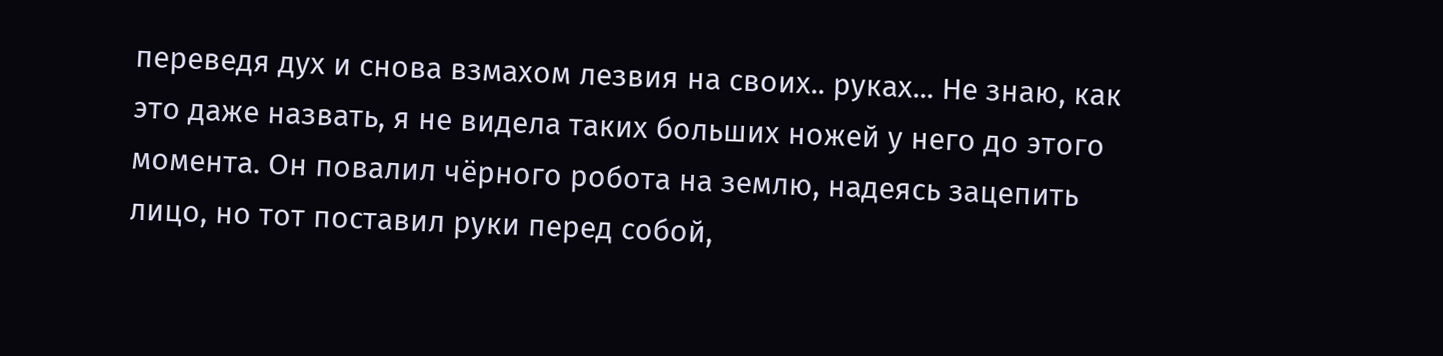переведя дух и снова взмахом лезвия на своих.. руках... Не знаю, как это даже назвать, я не видела таких больших ножей у него до этого момента. Он повалил чёрного робота на землю, надеясь зацепить лицо, но тот поставил руки перед собой,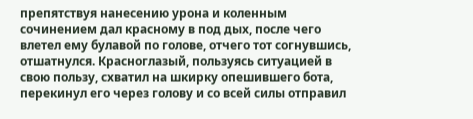препятствуя нанесению урона и коленным сочинением дал красному в под дых, после чего влетел ему булавой по голове, отчего тот согнувшись, отшатнулся. Красноглазый, пользуясь ситуацией в свою пользу, схватил на шкирку опешившего бота, перекинул его через голову и со всей силы отправил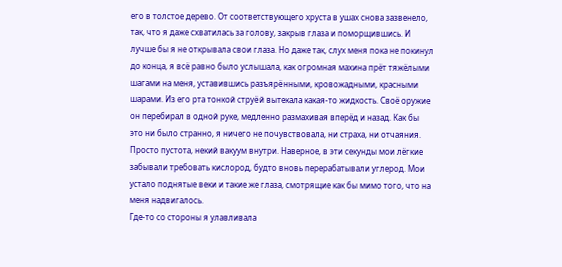его в толстое дерево. От соответствующего хруста в ушах снова зазвенело, так, что я даже схватилась за голову, закрыв глаза и поморщившись. И лучше бы я не открывала свои глаза. Но даже так, слух меня пока не покинул до конца, я всё равно было услышала, как огромная махина прёт тяжёлыми шагами на меня, уставившись разъярëнными, кровожадными, красными шарами. Из его рта тонкой струëй вытекала какая-то жидкость. Своё оружие он перебирал в одной руке, медленно размахивая вперёд и назад. Как бы это ни было странно, я ничего не почувствовала, ни страха, ни отчаяния. Просто пустота, некий вакуум внутри. Наверное, в эти секунды мои лёгкие забывали требовать кислород, будто вновь перерабатывали углерод. Мои устало поднятые веки и такие же глаза, смотрящие как бы мимо того, что на меня надвигалось.
Где-то со стороны я улавливала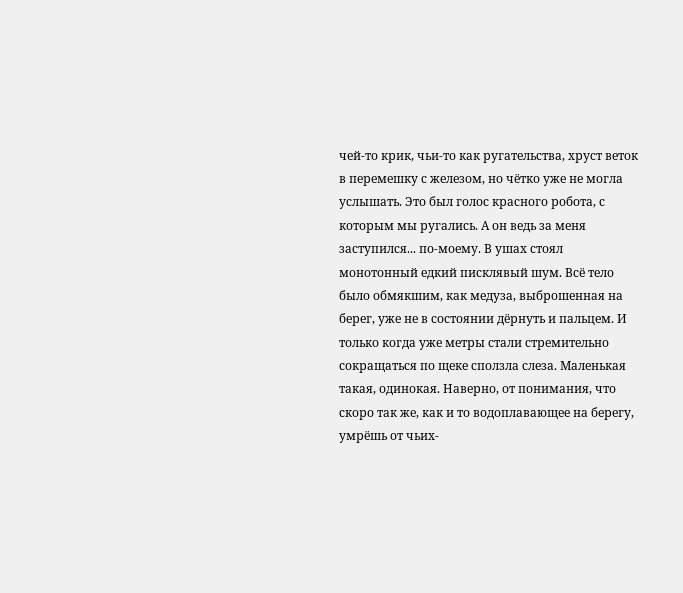чей-то крик, чьи-то как ругательства, хруст веток в перемешку с железом, но чётко уже не могла услышать. Это был голос красного робота, с которым мы ругались. А он ведь за меня заступился... по-моему. В ушах стоял монотонный едкий писклявый шум. Всё тело было обмякшим, как медуза, выброшенная на берег, уже не в состоянии дёрнуть и пальцем. И только когда уже метры стали стремительно сокращаться по щеке сползла слеза. Маленькая такая, одинокая. Наверно, от понимания, что скоро так же, как и то водоплавающее на берегу, умрёшь от чьих-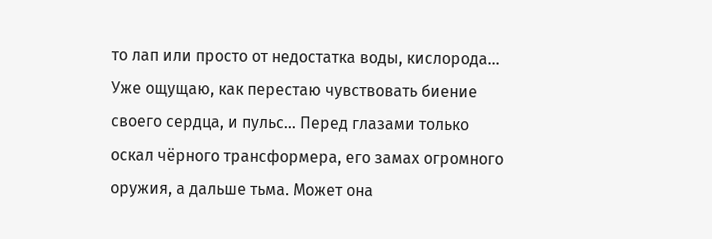то лап или просто от недостатка воды, кислорода...
Уже ощущаю, как перестаю чувствовать биение своего сердца, и пульс... Перед глазами только оскал чёрного трансформера, его замах огромного оружия, а дальше тьма. Может она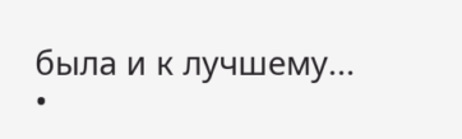была и к лучшему...
•